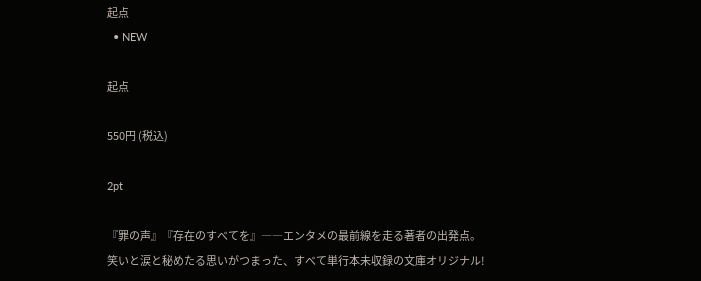起点
  • NEW

起点

550円 (税込)

2pt

『罪の声』『存在のすべてを』――エンタメの最前線を走る著者の出発点。
笑いと涙と秘めたる思いがつまった、すべて単行本未収録の文庫オリジナル!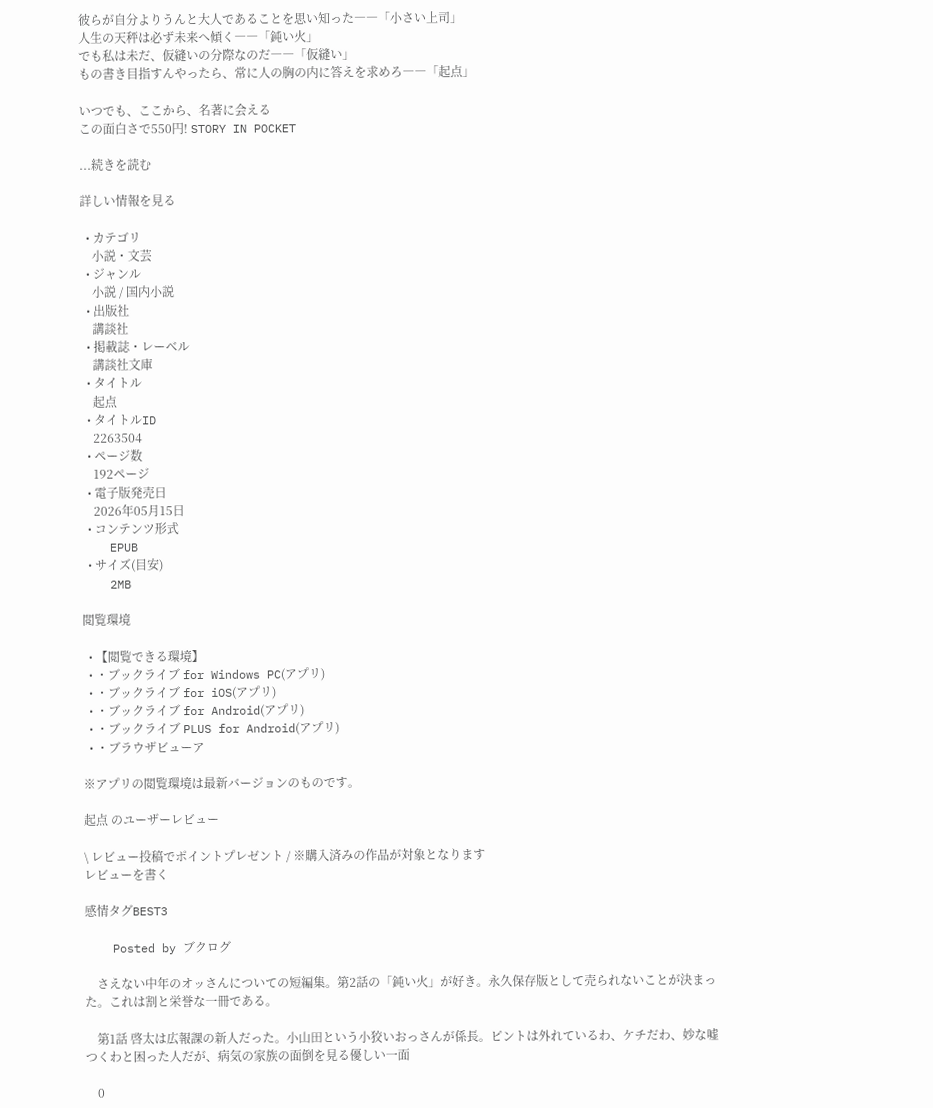彼らが自分よりうんと大人であることを思い知った――「小さい上司」
人生の天秤は必ず未来へ傾く――「鈍い火」
でも私は未だ、仮縫いの分際なのだ――「仮縫い」
もの書き目指すんやったら、常に人の胸の内に答えを求めろ――「起点」

いつでも、ここから、名著に会える
この面白さで550円! STORY IN POCKET

...続きを読む

詳しい情報を見る

  • カテゴリ
    小説・文芸
  • ジャンル
    小説 / 国内小説
  • 出版社
    講談社
  • 掲載誌・レーベル
    講談社文庫
  • タイトル
    起点
  • タイトルID
    2263504
  • ページ数
    192ページ
  • 電子版発売日
    2026年05月15日
  • コンテンツ形式
    EPUB
  • サイズ(目安)
    2MB

閲覧環境

  • 【閲覧できる環境】
  • ・ブックライブ for Windows PC(アプリ)
  • ・ブックライブ for iOS(アプリ)
  • ・ブックライブ for Android(アプリ)
  • ・ブックライブ PLUS for Android(アプリ)
  • ・ブラウザビューア

※アプリの閲覧環境は最新バージョンのものです。

起点 のユーザーレビュー

\ レビュー投稿でポイントプレゼント / ※購入済みの作品が対象となります
レビューを書く

感情タグBEST3

    Posted by ブクログ

    さえない中年のオッさんについての短編集。第2話の「鈍い火」が好き。永久保存版として売られないことが決まった。これは割と栄誉な一冊である。

    第1話 啓太は広報課の新人だった。小山田という小狡いおっさんが係長。ピントは外れているわ、ケチだわ、妙な嘘つくわと困った人だが、病気の家族の面倒を見る優しい一面

    0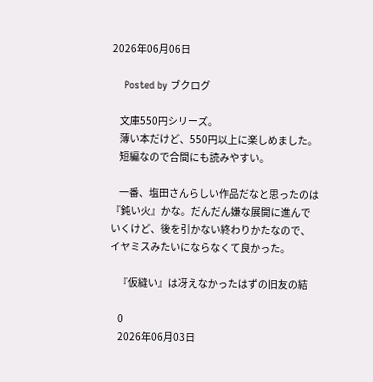2026年06月06日

    Posted by ブクログ

    文庫550円シリーズ。
    薄い本だけど、550円以上に楽しめました。
    短編なので合間にも読みやすい。

    一番、塩田さんらしい作品だなと思ったのは『鈍い火』かな。だんだん嫌な展開に進んでいくけど、後を引かない終わりかたなので、イヤミスみたいにならなくて良かった。

    『仮縫い』は冴えなかったはずの旧友の結

    0
    2026年06月03日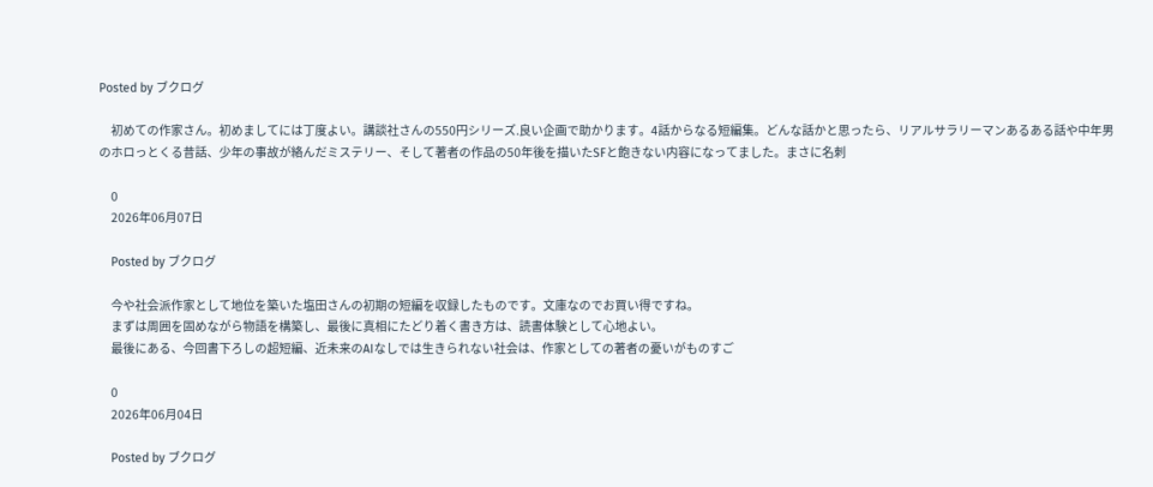Posted by ブクログ

    初めての作家さん。初めましてには丁度よい。講談社さんの550円シリーズ.良い企画で助かります。4話からなる短編集。どんな話かと思ったら、リアルサラリーマンあるある話や中年男のホロっとくる昔話、少年の事故が絡んだミステリー、そして著者の作品の50年後を描いたSFと飽きない内容になってました。まさに名刺

    0
    2026年06月07日

    Posted by ブクログ

    今や社会派作家として地位を築いた塩田さんの初期の短編を収録したものです。文庫なのでお買い得ですね。
    まずは周囲を固めながら物語を構築し、最後に真相にたどり着く書き方は、読書体験として心地よい。
    最後にある、今回書下ろしの超短編、近未来のAIなしでは生きられない社会は、作家としての著者の憂いがものすご

    0
    2026年06月04日

    Posted by ブクログ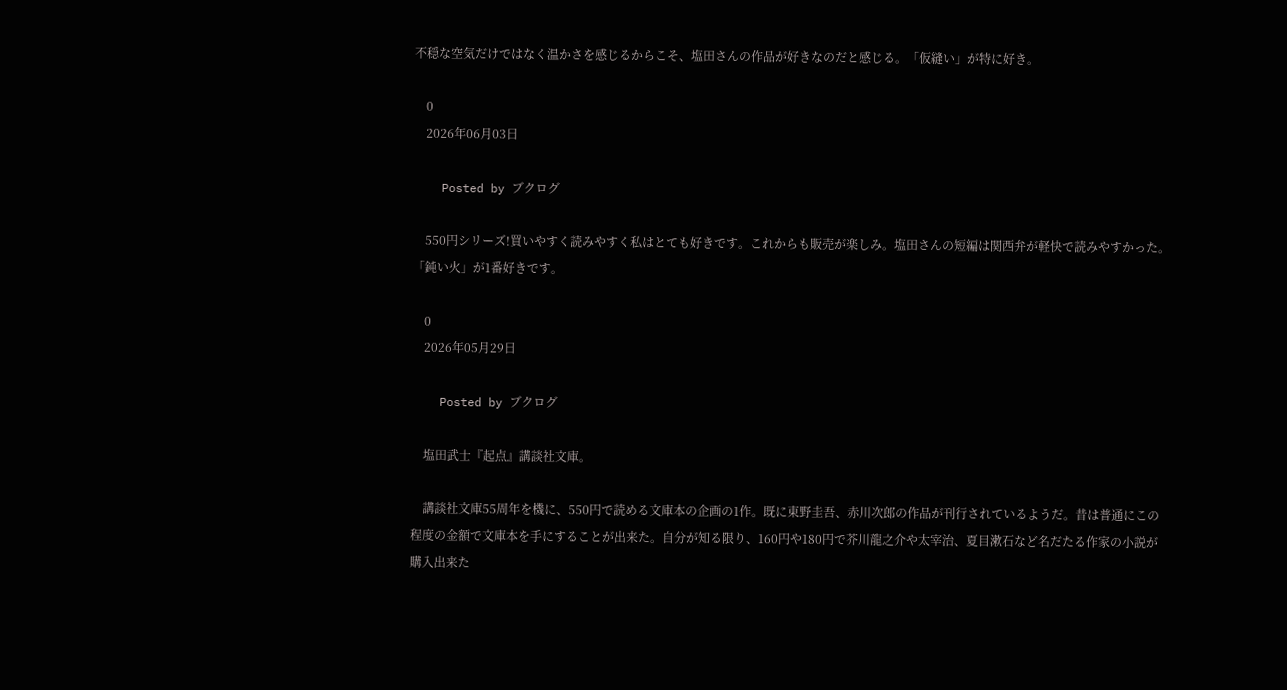不穏な空気だけではなく温かさを感じるからこそ、塩田さんの作品が好きなのだと感じる。「仮縫い」が特に好き。

    0
    2026年06月03日

    Posted by ブクログ

    550円シリーズ!買いやすく読みやすく私はとても好きです。これからも販売が楽しみ。塩田さんの短編は関西弁が軽快で読みやすかった。「鈍い火」が1番好きです。

    0
    2026年05月29日

    Posted by ブクログ

    塩田武士『起点』講談社文庫。

    講談社文庫55周年を機に、550円で読める文庫本の企画の1作。既に東野圭吾、赤川次郎の作品が刊行されているようだ。昔は普通にこの程度の金額で文庫本を手にすることが出来た。自分が知る限り、160円や180円で芥川龍之介や太宰治、夏目漱石など名だたる作家の小説が購入出来た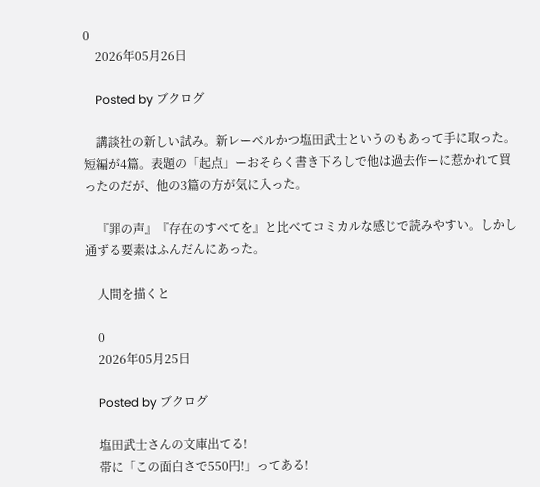0
    2026年05月26日

    Posted by ブクログ

    講談社の新しい試み。新レーベルかつ塩田武士というのもあって手に取った。短編が4篇。表題の「起点」ーおそらく書き下ろしで他は過去作ーに惹かれて買ったのだが、他の3篇の方が気に入った。

    『罪の声』『存在のすべてを』と比べてコミカルな感じで読みやすい。しかし通ずる要素はふんだんにあった。

    人間を描くと

    0
    2026年05月25日

    Posted by ブクログ

    塩田武士さんの文庫出てる!
    帯に「この面白さで550円!」ってある!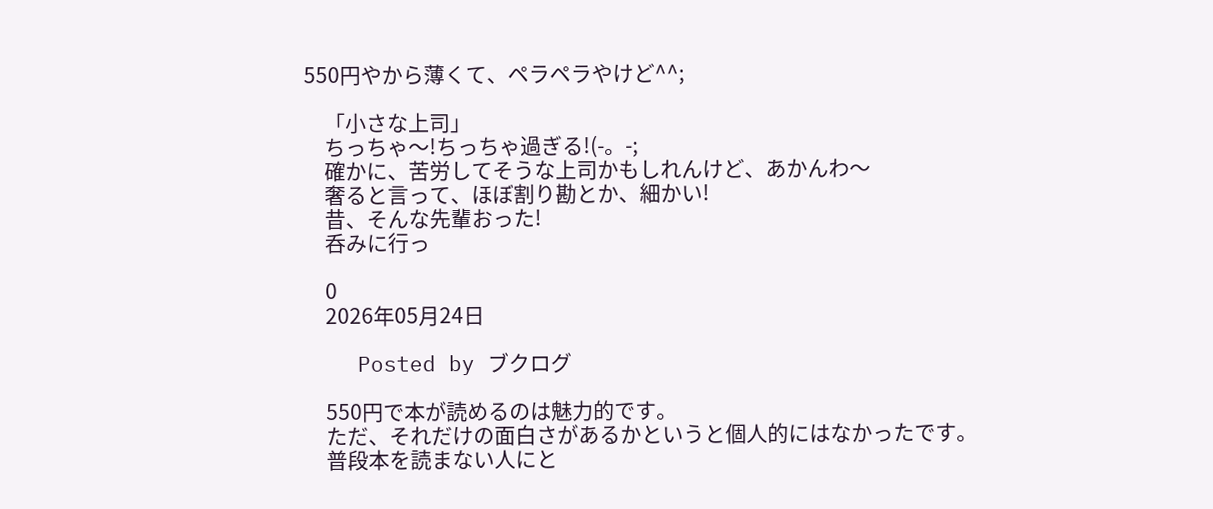550円やから薄くて、ペラペラやけど^^;

    「小さな上司」
    ちっちゃ〜!ちっちゃ過ぎる!(-。-;
    確かに、苦労してそうな上司かもしれんけど、あかんわ〜
    奢ると言って、ほぼ割り勘とか、細かい!
    昔、そんな先輩おった!
    呑みに行っ

    0
    2026年05月24日

    Posted by ブクログ

    550円で本が読めるのは魅力的です。
    ただ、それだけの面白さがあるかというと個人的にはなかったです。
    普段本を読まない人にと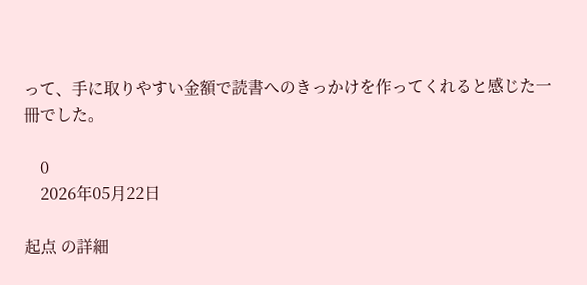って、手に取りやすい金額で読書へのきっかけを作ってくれると感じた一冊でした。

    0
    2026年05月22日

起点 の詳細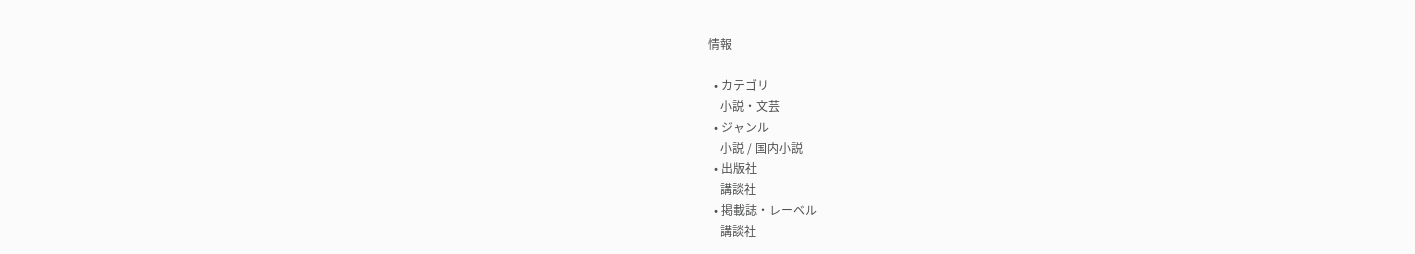情報

  • カテゴリ
    小説・文芸
  • ジャンル
    小説 / 国内小説
  • 出版社
    講談社
  • 掲載誌・レーベル
    講談社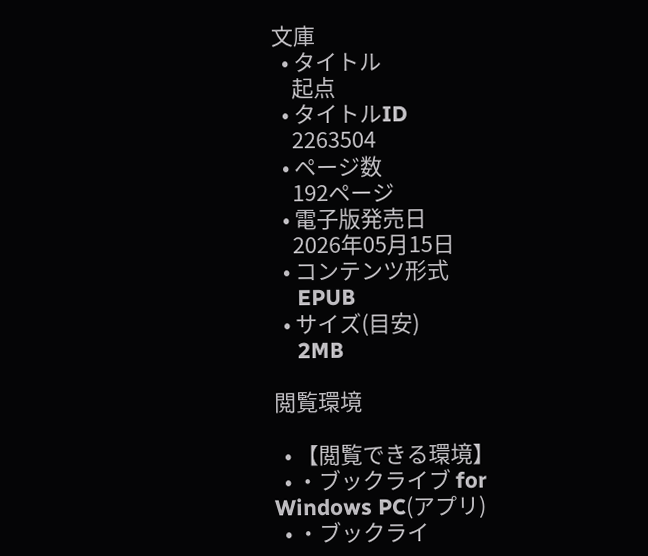文庫
  • タイトル
    起点
  • タイトルID
    2263504
  • ページ数
    192ページ
  • 電子版発売日
    2026年05月15日
  • コンテンツ形式
    EPUB
  • サイズ(目安)
    2MB

閲覧環境

  • 【閲覧できる環境】
  • ・ブックライブ for Windows PC(アプリ)
  • ・ブックライ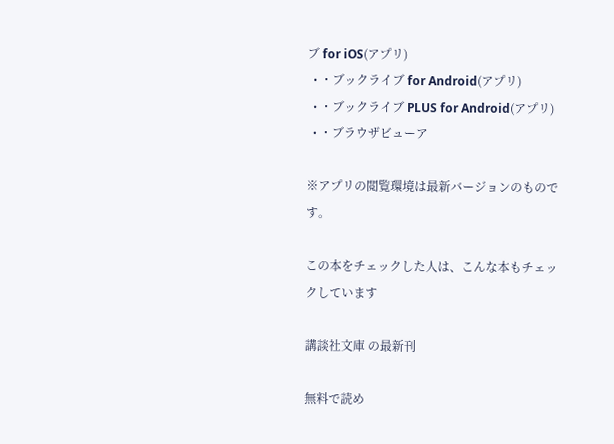ブ for iOS(アプリ)
  • ・ブックライブ for Android(アプリ)
  • ・ブックライブ PLUS for Android(アプリ)
  • ・ブラウザビューア

※アプリの閲覧環境は最新バージョンのものです。

この本をチェックした人は、こんな本もチェックしています

講談社文庫 の最新刊

無料で読め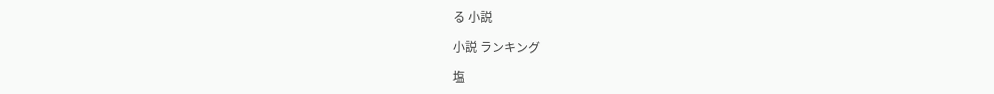る 小説

小説 ランキング

塩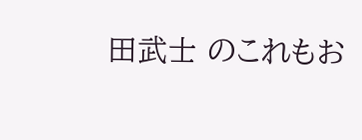田武士 のこれもお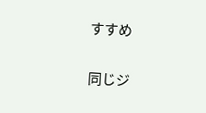すすめ

同じジ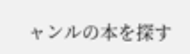ャンルの本を探す